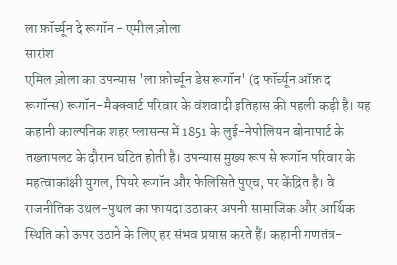ला फ़ॉर्च्यून दे रूगॉन - एमील ज़ोला
सारांश
एमिल ज़ोला का उपन्यास 'ला फ़ोर्च्यून डेस रूगॉन' (द फॉर्च्यून ऑफ़ द रूगॉन्स) रूगॉन-मैक्क्वार्ट परिवार के वंशवादी इतिहास की पहली कड़ी है। यह कहानी काल्पनिक शहर प्लासन्स में 1851 के लुई-नेपोलियन बोनापार्ट के तख्तापलट के दौरान घटित होती है। उपन्यास मुख्य रूप से रूगॉन परिवार के महत्वाकांक्षी युगल, पियरे रूगॉन और फेलिसिते पुएच, पर केंद्रित है। वे राजनीतिक उथल-पुथल का फायदा उठाकर अपनी सामाजिक और आर्थिक स्थिति को ऊपर उठाने के लिए हर संभव प्रयास करते हैं। कहानी गणतंत्र-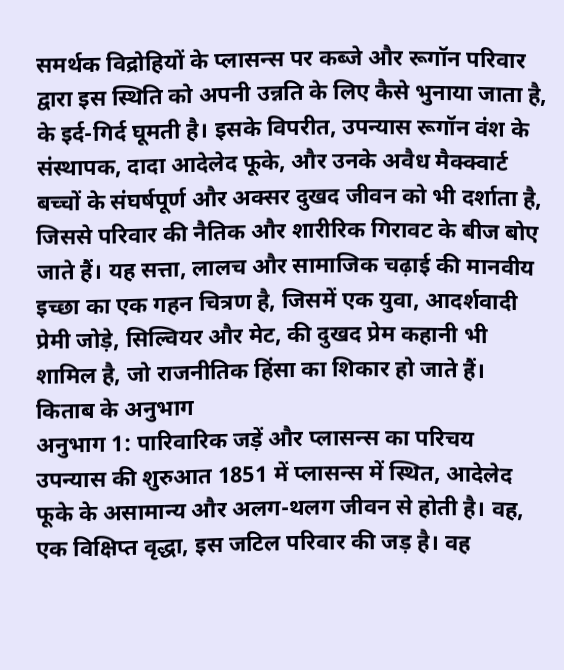समर्थक विद्रोहियों के प्लासन्स पर कब्जे और रूगॉन परिवार द्वारा इस स्थिति को अपनी उन्नति के लिए कैसे भुनाया जाता है, के इर्द-गिर्द घूमती है। इसके विपरीत, उपन्यास रूगॉन वंश के संस्थापक, दादा आदेलेद फूके, और उनके अवैध मैक्क्वार्ट बच्चों के संघर्षपूर्ण और अक्सर दुखद जीवन को भी दर्शाता है, जिससे परिवार की नैतिक और शारीरिक गिरावट के बीज बोए जाते हैं। यह सत्ता, लालच और सामाजिक चढ़ाई की मानवीय इच्छा का एक गहन चित्रण है, जिसमें एक युवा, आदर्शवादी प्रेमी जोड़े, सिल्वियर और मेट, की दुखद प्रेम कहानी भी शामिल है, जो राजनीतिक हिंसा का शिकार हो जाते हैं।
किताब के अनुभाग
अनुभाग 1: पारिवारिक जड़ें और प्लासन्स का परिचय
उपन्यास की शुरुआत 1851 में प्लासन्स में स्थित, आदेलेद फूके के असामान्य और अलग-थलग जीवन से होती है। वह, एक विक्षिप्त वृद्धा, इस जटिल परिवार की जड़ है। वह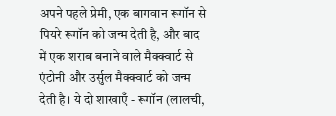अपने पहले प्रेमी, एक बागवान रूगॉन से पियरे रूगॉन को जन्म देती है, और बाद में एक शराब बनाने वाले मैक्क्वार्ट से एंटोनी और उर्सुल मैक्क्वार्ट को जन्म देती है। ये दो शाखाएँ - रूगॉन (लालची,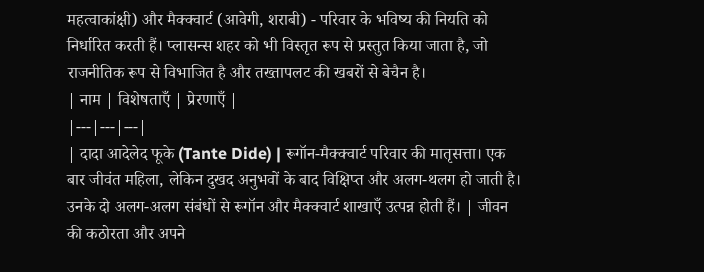महत्वाकांक्षी) और मैक्क्वार्ट (आवेगी, शराबी) - परिवार के भविष्य की नियति को निर्धारित करती हैं। प्लासन्स शहर को भी विस्तृत रूप से प्रस्तुत किया जाता है, जो राजनीतिक रूप से विभाजित है और तख्तापलट की खबरों से बेचैन है।
| नाम | विशेषताएँ | प्रेरणाएँ |
|---|---|---|
| दादा आदेलेद फूके (Tante Dide) | रूगॉन-मैक्क्वार्ट परिवार की मातृसत्ता। एक बार जीवंत महिला, लेकिन दुखद अनुभवों के बाद विक्षिप्त और अलग-थलग हो जाती है। उनके दो अलग-अलग संबंधों से रूगॉन और मैक्क्वार्ट शाखाएँ उत्पन्न होती हैं। | जीवन की कठोरता और अपने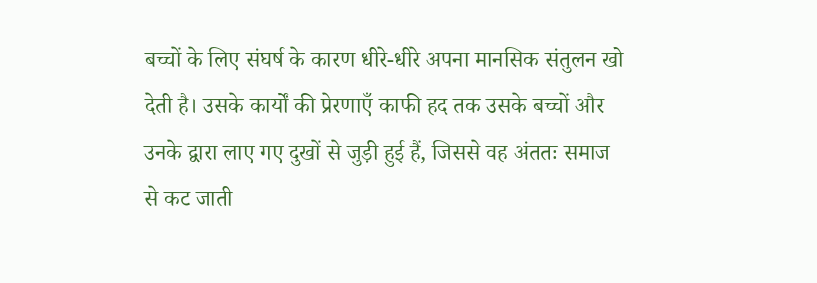बच्चों के लिए संघर्ष के कारण धीरे-धीरे अपना मानसिक संतुलन खो देती है। उसके कार्यों की प्रेरणाएँ काफी हद तक उसके बच्चों और उनके द्वारा लाए गए दुखों से जुड़ी हुई हैं, जिससे वह अंततः समाज से कट जाती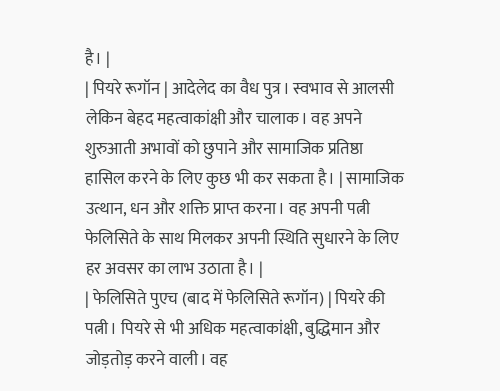है। |
| पियरे रूगॉन | आदेलेद का वैध पुत्र। स्वभाव से आलसी लेकिन बेहद महत्वाकांक्षी और चालाक। वह अपने शुरुआती अभावों को छुपाने और सामाजिक प्रतिष्ठा हासिल करने के लिए कुछ भी कर सकता है। | सामाजिक उत्थान, धन और शक्ति प्राप्त करना। वह अपनी पत्नी फेलिसिते के साथ मिलकर अपनी स्थिति सुधारने के लिए हर अवसर का लाभ उठाता है। |
| फेलिसिते पुएच (बाद में फेलिसिते रूगॉन) | पियरे की पत्नी। पियरे से भी अधिक महत्वाकांक्षी, बुद्धिमान और जोड़तोड़ करने वाली। वह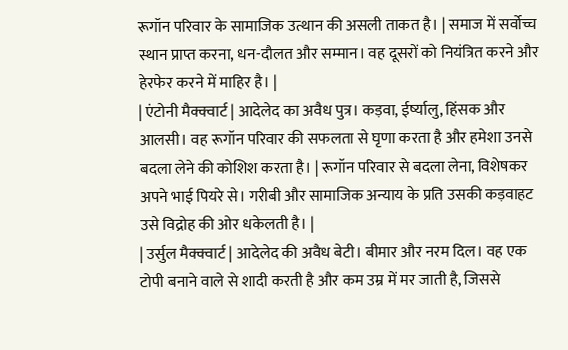रूगॉन परिवार के सामाजिक उत्थान की असली ताकत है। | समाज में सर्वोच्च स्थान प्राप्त करना, धन-दौलत और सम्मान। वह दूसरों को नियंत्रित करने और हेरफेर करने में माहिर है। |
| एंटोनी मैक्क्वार्ट | आदेलेद का अवैध पुत्र। कड़वा, ईर्ष्यालु, हिंसक और आलसी। वह रूगॉन परिवार की सफलता से घृणा करता है और हमेशा उनसे बदला लेने की कोशिश करता है। | रूगॉन परिवार से बदला लेना, विशेषकर अपने भाई पियरे से। गरीबी और सामाजिक अन्याय के प्रति उसकी कड़वाहट उसे विद्रोह की ओर धकेलती है। |
| उर्सुल मैक्क्वार्ट | आदेलेद की अवैध बेटी। बीमार और नरम दिल। वह एक टोपी बनाने वाले से शादी करती है और कम उम्र में मर जाती है, जिससे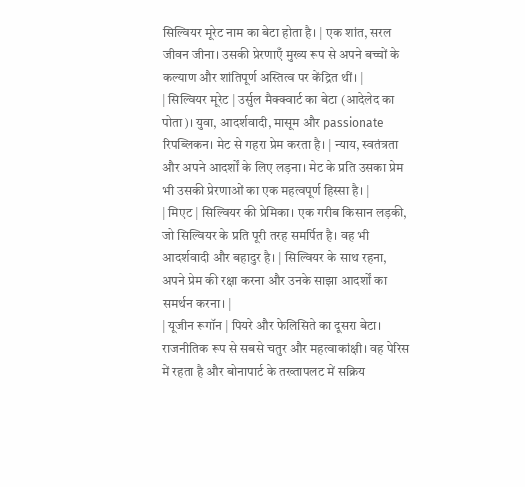सिल्वियर मूरेट नाम का बेटा होता है। | एक शांत, सरल जीवन जीना। उसकी प्रेरणाएँ मुख्य रूप से अपने बच्चों के कल्याण और शांतिपूर्ण अस्तित्व पर केंद्रित थीं। |
| सिल्वियर मूरेट | उर्सुल मैक्क्वार्ट का बेटा (आदेलेद का पोता)। युवा, आदर्शवादी, मासूम और passionate रिपब्लिकन। मेट से गहरा प्रेम करता है। | न्याय, स्वतंत्रता और अपने आदर्शों के लिए लड़ना। मेट के प्रति उसका प्रेम भी उसकी प्रेरणाओं का एक महत्वपूर्ण हिस्सा है। |
| मिएट | सिल्वियर की प्रेमिका। एक गरीब किसान लड़की, जो सिल्वियर के प्रति पूरी तरह समर्पित है। वह भी आदर्शवादी और बहादुर है। | सिल्वियर के साथ रहना, अपने प्रेम की रक्षा करना और उनके साझा आदर्शों का समर्थन करना। |
| यूजीन रूगॉन | पियरे और फेलिसिते का दूसरा बेटा। राजनीतिक रूप से सबसे चतुर और महत्वाकांक्षी। वह पेरिस में रहता है और बोनापार्ट के तख्तापलट में सक्रिय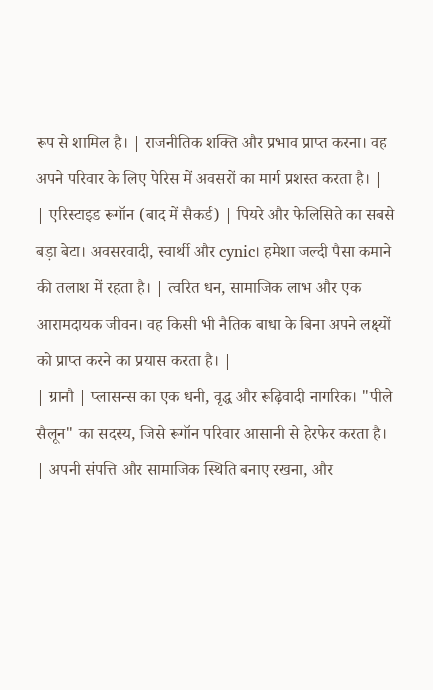रूप से शामिल है। | राजनीतिक शक्ति और प्रभाव प्राप्त करना। वह अपने परिवार के लिए पेरिस में अवसरों का मार्ग प्रशस्त करता है। |
| एरिस्टाइड रूगॉन (बाद में सैकर्ड) | पियरे और फेलिसिते का सबसे बड़ा बेटा। अवसरवादी, स्वार्थी और cynic। हमेशा जल्दी पैसा कमाने की तलाश में रहता है। | त्वरित धन, सामाजिक लाभ और एक आरामदायक जीवन। वह किसी भी नैतिक बाधा के बिना अपने लक्ष्यों को प्राप्त करने का प्रयास करता है। |
| ग्रानौ | प्लासन्स का एक धनी, वृद्ध और रूढ़िवादी नागरिक। "पीले सैलून" का सदस्य, जिसे रूगॉन परिवार आसानी से हेरफेर करता है। | अपनी संपत्ति और सामाजिक स्थिति बनाए रखना, और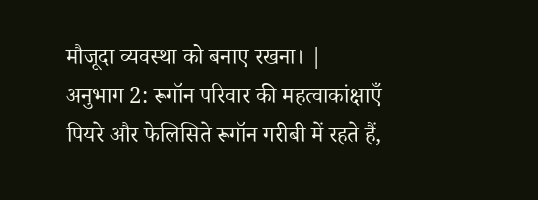मौजूदा व्यवस्था को बनाए रखना। |
अनुभाग 2: रूगॉन परिवार की महत्वाकांक्षाएँ
पियरे और फेलिसिते रूगॉन गरीबी में रहते हैं,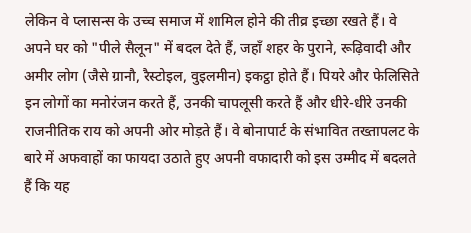लेकिन वे प्लासन्स के उच्च समाज में शामिल होने की तीव्र इच्छा रखते हैं। वे अपने घर को "पीले सैलून" में बदल देते हैं, जहाँ शहर के पुराने, रूढ़िवादी और अमीर लोग (जैसे ग्रानौ, रैस्टोइल, वुइलमीन) इकट्ठा होते हैं। पियरे और फेलिसिते इन लोगों का मनोरंजन करते हैं, उनकी चापलूसी करते हैं और धीरे-धीरे उनकी राजनीतिक राय को अपनी ओर मोड़ते हैं। वे बोनापार्ट के संभावित तख्तापलट के बारे में अफवाहों का फायदा उठाते हुए अपनी वफादारी को इस उम्मीद में बदलते हैं कि यह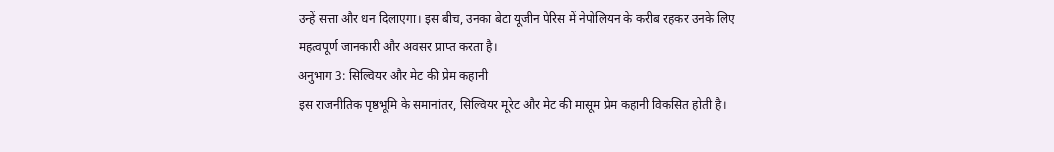उन्हें सत्ता और धन दिलाएगा। इस बीच, उनका बेटा यूजीन पेरिस में नेपोलियन के करीब रहकर उनके लिए महत्वपूर्ण जानकारी और अवसर प्राप्त करता है।
अनुभाग 3: सिल्वियर और मेट की प्रेम कहानी
इस राजनीतिक पृष्ठभूमि के समानांतर, सिल्वियर मूरेट और मेट की मासूम प्रेम कहानी विकसित होती है।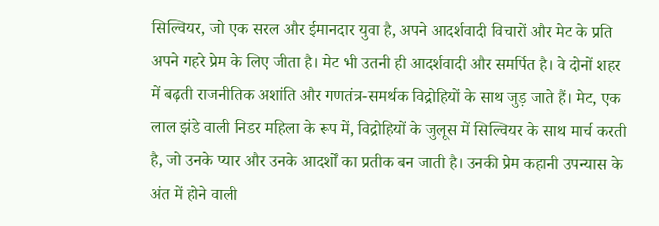सिल्वियर, जो एक सरल और ईमानदार युवा है, अपने आदर्शवादी विचारों और मेट के प्रति अपने गहरे प्रेम के लिए जीता है। मेट भी उतनी ही आदर्शवादी और समर्पित है। वे दोनों शहर में बढ़ती राजनीतिक अशांति और गणतंत्र-समर्थक विद्रोहियों के साथ जुड़ जाते हैं। मेट, एक लाल झंडे वाली निडर महिला के रूप में, विद्रोहियों के जुलूस में सिल्वियर के साथ मार्च करती है, जो उनके प्यार और उनके आदर्शों का प्रतीक बन जाती है। उनकी प्रेम कहानी उपन्यास के अंत में होने वाली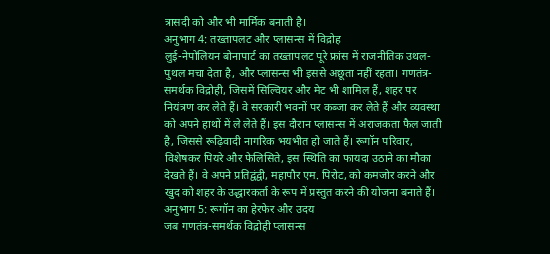त्रासदी को और भी मार्मिक बनाती है।
अनुभाग 4: तख्तापलट और प्लासन्स में विद्रोह
लुई-नेपोलियन बोनापार्ट का तख्तापलट पूरे फ्रांस में राजनीतिक उथल-पुथल मचा देता है, और प्लासन्स भी इससे अछूता नहीं रहता। गणतंत्र-समर्थक विद्रोही, जिसमें सिल्वियर और मेट भी शामिल हैं, शहर पर नियंत्रण कर लेते हैं। वे सरकारी भवनों पर कब्जा कर लेते हैं और व्यवस्था को अपने हाथों में ले लेते हैं। इस दौरान प्लासन्स में अराजकता फैल जाती है, जिससे रूढ़िवादी नागरिक भयभीत हो जाते हैं। रूगॉन परिवार, विशेषकर पियरे और फेलिसिते, इस स्थिति का फायदा उठाने का मौका देखते हैं। वे अपने प्रतिद्वंद्वी, महापौर एम. पिरोट, को कमजोर करने और खुद को शहर के उद्धारकर्ता के रूप में प्रस्तुत करने की योजना बनाते हैं।
अनुभाग 5: रूगॉन का हेरफेर और उदय
जब गणतंत्र-समर्थक विद्रोही प्लासन्स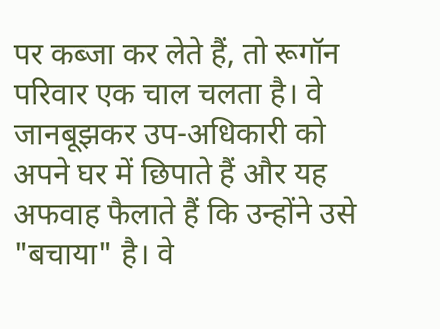पर कब्जा कर लेते हैं, तो रूगॉन परिवार एक चाल चलता है। वे जानबूझकर उप-अधिकारी को अपने घर में छिपाते हैं और यह अफवाह फैलाते हैं कि उन्होंने उसे "बचाया" है। वे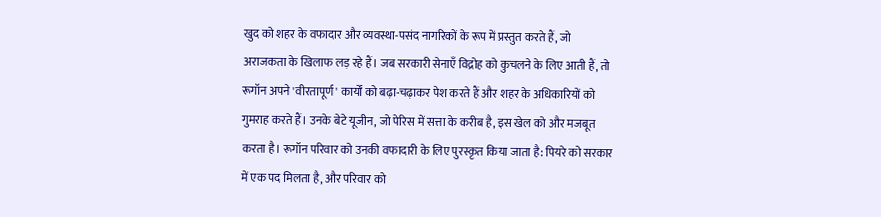खुद को शहर के वफादार और व्यवस्था-पसंद नागरिकों के रूप में प्रस्तुत करते हैं, जो अराजकता के खिलाफ लड़ रहे हैं। जब सरकारी सेनाएँ विद्रोह को कुचलने के लिए आती हैं, तो रूगॉन अपने 'वीरतापूर्ण' कार्यों को बढ़ा-चढ़ाकर पेश करते हैं और शहर के अधिकारियों को गुमराह करते हैं। उनके बेटे यूजीन, जो पेरिस में सत्ता के करीब है, इस खेल को और मजबूत करता है। रूगॉन परिवार को उनकी वफादारी के लिए पुरस्कृत किया जाता है: पियरे को सरकार में एक पद मिलता है, और परिवार को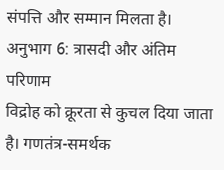संपत्ति और सम्मान मिलता है।
अनुभाग 6: त्रासदी और अंतिम परिणाम
विद्रोह को क्रूरता से कुचल दिया जाता है। गणतंत्र-समर्थक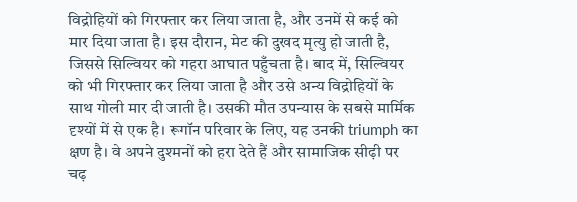विद्रोहियों को गिरफ्तार कर लिया जाता है, और उनमें से कई को मार दिया जाता है। इस दौरान, मेट की दुखद मृत्यु हो जाती है, जिससे सिल्वियर को गहरा आघात पहुँचता है। बाद में, सिल्वियर को भी गिरफ्तार कर लिया जाता है और उसे अन्य विद्रोहियों के साथ गोली मार दी जाती है। उसकी मौत उपन्यास के सबसे मार्मिक दृश्यों में से एक है। रूगॉन परिवार के लिए, यह उनकी triumph का क्षण है। वे अपने दुश्मनों को हरा देते हैं और सामाजिक सीढ़ी पर चढ़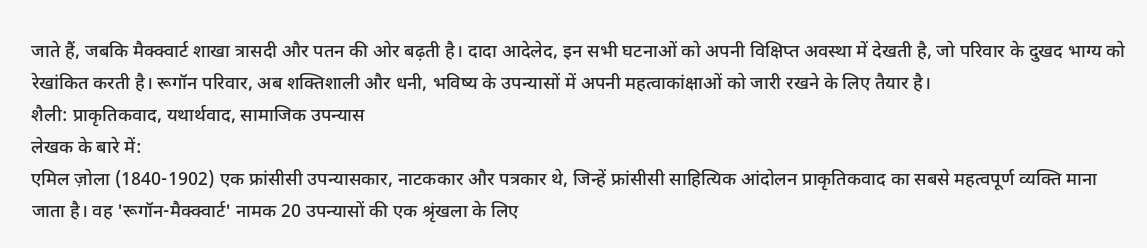जाते हैं, जबकि मैक्क्वार्ट शाखा त्रासदी और पतन की ओर बढ़ती है। दादा आदेलेद, इन सभी घटनाओं को अपनी विक्षिप्त अवस्था में देखती है, जो परिवार के दुखद भाग्य को रेखांकित करती है। रूगॉन परिवार, अब शक्तिशाली और धनी, भविष्य के उपन्यासों में अपनी महत्वाकांक्षाओं को जारी रखने के लिए तैयार है।
शैली: प्राकृतिकवाद, यथार्थवाद, सामाजिक उपन्यास
लेखक के बारे में:
एमिल ज़ोला (1840-1902) एक फ्रांसीसी उपन्यासकार, नाटककार और पत्रकार थे, जिन्हें फ्रांसीसी साहित्यिक आंदोलन प्राकृतिकवाद का सबसे महत्वपूर्ण व्यक्ति माना जाता है। वह 'रूगॉन-मैक्क्वार्ट' नामक 20 उपन्यासों की एक श्रृंखला के लिए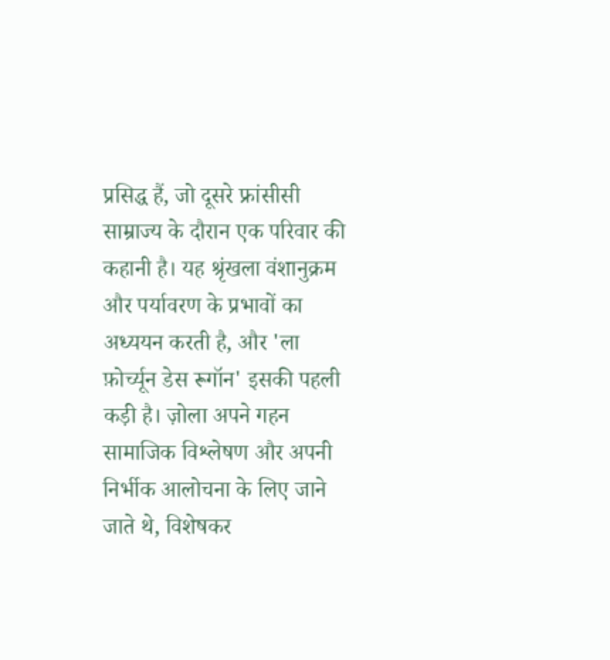प्रसिद्ध हैं, जो दूसरे फ्रांसीसी साम्राज्य के दौरान एक परिवार की कहानी है। यह श्रृंखला वंशानुक्रम और पर्यावरण के प्रभावों का अध्ययन करती है, और 'ला फ़ोर्च्यून डेस रूगॉन' इसकी पहली कड़ी है। ज़ोला अपने गहन सामाजिक विश्लेषण और अपनी निर्भीक आलोचना के लिए जाने जाते थे, विशेषकर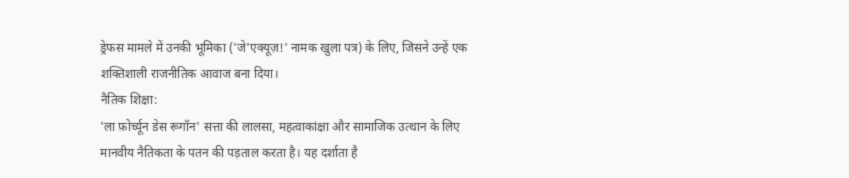ड्रेफस मामले में उनकी भूमिका ('जे'एक्यूज़!' नामक खुला पत्र) के लिए, जिसने उन्हें एक शक्तिशाली राजनीतिक आवाज बना दिया।
नैतिक शिक्षा:
'ला फ़ोर्च्यून डेस रूगॉन' सत्ता की लालसा, महत्वाकांक्षा और सामाजिक उत्थान के लिए मानवीय नैतिकता के पतन की पड़ताल करता है। यह दर्शाता है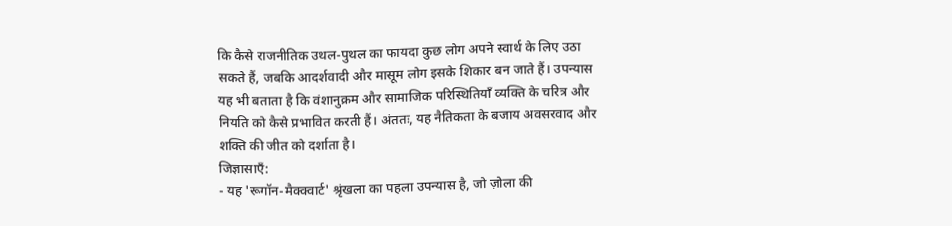कि कैसे राजनीतिक उथल-पुथल का फायदा कुछ लोग अपने स्वार्थ के लिए उठा सकते हैं, जबकि आदर्शवादी और मासूम लोग इसके शिकार बन जाते हैं। उपन्यास यह भी बताता है कि वंशानुक्रम और सामाजिक परिस्थितियाँ व्यक्ति के चरित्र और नियति को कैसे प्रभावित करती हैं। अंततः, यह नैतिकता के बजाय अवसरवाद और शक्ति की जीत को दर्शाता है।
जिज्ञासाएँ:
- यह 'रूगॉन-मैक्क्वार्ट' श्रृंखला का पहला उपन्यास है, जो ज़ोला की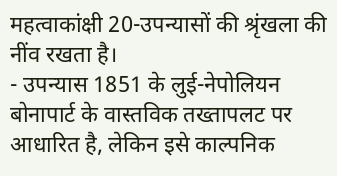महत्वाकांक्षी 20-उपन्यासों की श्रृंखला की नींव रखता है।
- उपन्यास 1851 के लुई-नेपोलियन बोनापार्ट के वास्तविक तख्तापलट पर आधारित है, लेकिन इसे काल्पनिक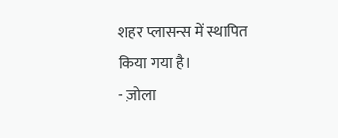शहर प्लासन्स में स्थापित किया गया है।
- ज़ोला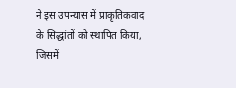ने इस उपन्यास में प्राकृतिकवाद के सिद्धांतों को स्थापित किया, जिसमें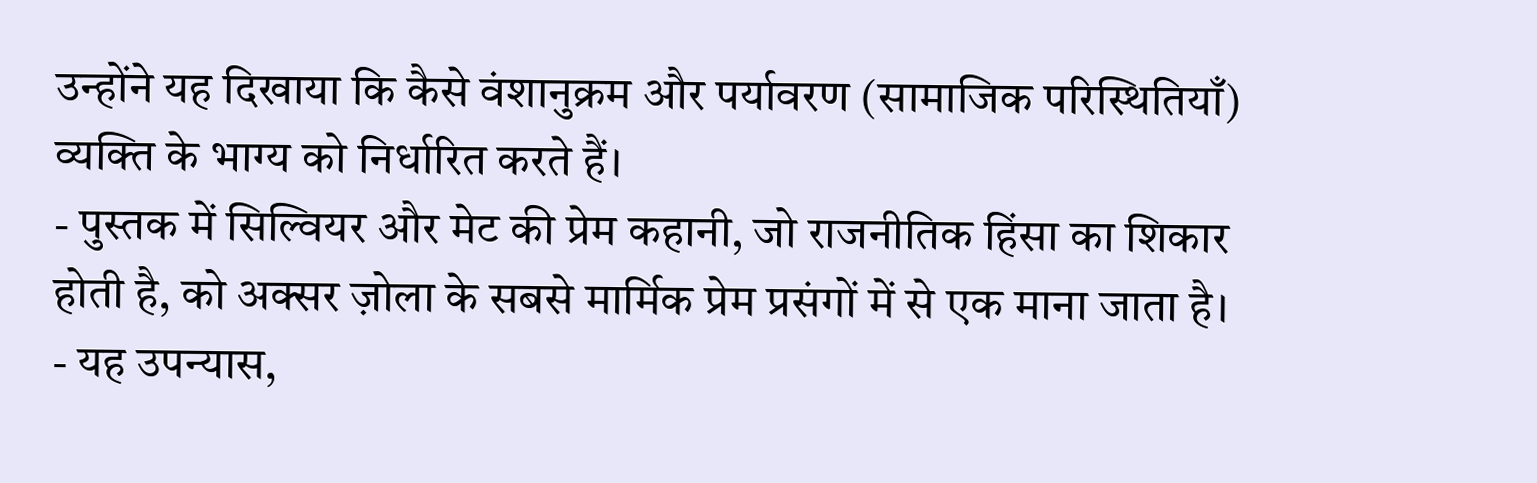उन्होंने यह दिखाया कि कैसे वंशानुक्रम और पर्यावरण (सामाजिक परिस्थितियाँ) व्यक्ति के भाग्य को निर्धारित करते हैं।
- पुस्तक में सिल्वियर और मेट की प्रेम कहानी, जो राजनीतिक हिंसा का शिकार होती है, को अक्सर ज़ोला के सबसे मार्मिक प्रेम प्रसंगों में से एक माना जाता है।
- यह उपन्यास,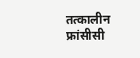तत्कालीन फ्रांसीसी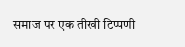समाज पर एक तीखी टिप्पणी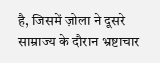है, जिसमें ज़ोला ने दूसरे साम्राज्य के दौरान भ्रष्टाचार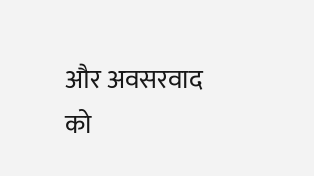और अवसरवाद को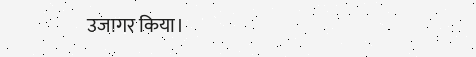उजागर किया।